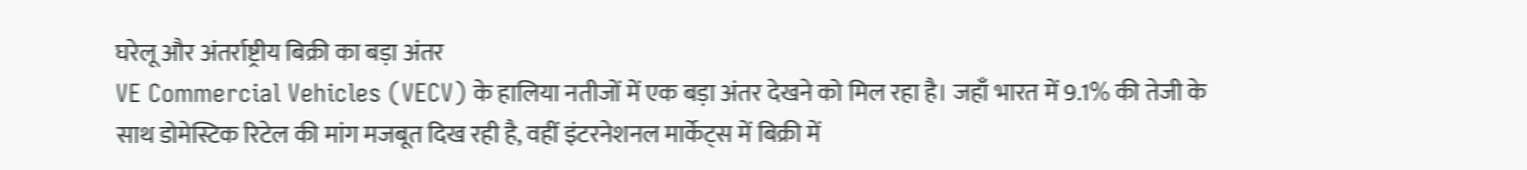घरेलू और अंतर्राष्ट्रीय बिक्री का बड़ा अंतर
VE Commercial Vehicles (VECV) के हालिया नतीजों में एक बड़ा अंतर देखने को मिल रहा है। जहाँ भारत में 9.1% की तेजी के साथ डोमेस्टिक रिटेल की मांग मजबूत दिख रही है, वहीं इंटरनेशनल मार्केट्स में बिक्री में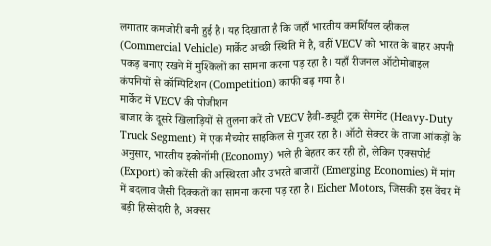लगातार कमजोरी बनी हुई है। यह दिखाता है कि जहाँ भारतीय कमर्शियल व्हीकल (Commercial Vehicle) मार्केट अच्छी स्थिति में है, वहीं VECV को भारत के बाहर अपनी पकड़ बनाए रखने में मुश्किलों का सामना करना पड़ रहा है। यहाँ रीजनल ऑटोमोबाइल कंपनियों से कॉम्पिटिशन (Competition) काफी बढ़ गया है।
मार्केट में VECV की पोजीशन
बाजार के दूसरे खिलाड़ियों से तुलना करें तो VECV हैवी-ड्यूटी ट्रक सेगमेंट (Heavy-Duty Truck Segment) में एक मैच्योर साइकिल से गुजर रहा है। ऑटो सेक्टर के ताजा आंकड़ों के अनुसार, भारतीय इकोनॉमी (Economy) भले ही बेहतर कर रही हो, लेकिन एक्सपोर्ट (Export) को करेंसी की अस्थिरता और उभरते बाजारों (Emerging Economies) में मांग में बदलाव जैसी दिक्कतों का सामना करना पड़ रहा है। Eicher Motors, जिसकी इस वेंचर में बड़ी हिस्सेदारी है, अक्सर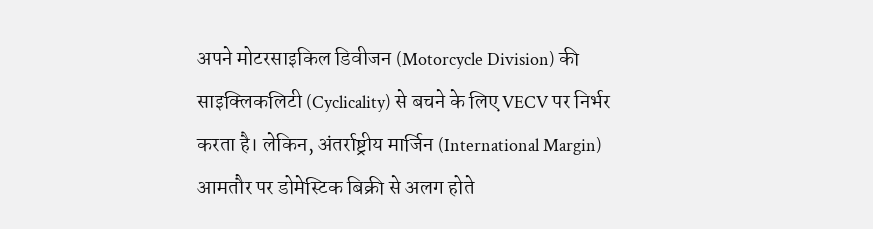अपने मोटरसाइकिल डिवीजन (Motorcycle Division) की साइक्लिकलिटी (Cyclicality) से बचने के लिए VECV पर निर्भर करता है। लेकिन, अंतर्राष्ट्रीय मार्जिन (International Margin) आमतौर पर डोमेस्टिक बिक्री से अलग होते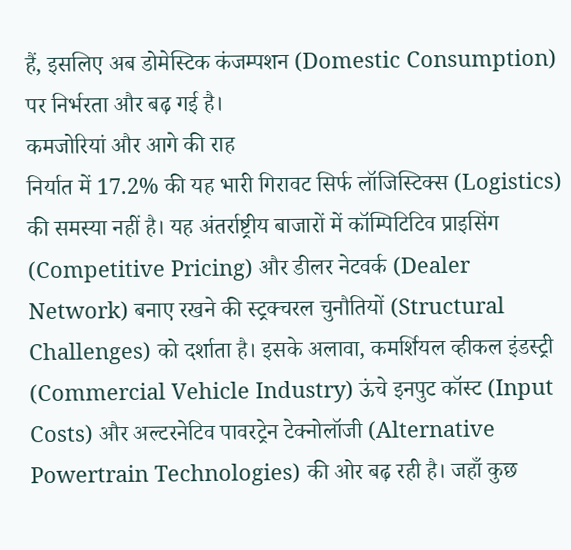हैं, इसलिए अब डोमेस्टिक कंजम्पशन (Domestic Consumption) पर निर्भरता और बढ़ गई है।
कमजोरियां और आगे की राह
निर्यात में 17.2% की यह भारी गिरावट सिर्फ लॉजिस्टिक्स (Logistics) की समस्या नहीं है। यह अंतर्राष्ट्रीय बाजारों में कॉम्पिटिटिव प्राइसिंग (Competitive Pricing) और डीलर नेटवर्क (Dealer Network) बनाए रखने की स्ट्रक्चरल चुनौतियों (Structural Challenges) को दर्शाता है। इसके अलावा, कमर्शियल व्हीकल इंडस्ट्री (Commercial Vehicle Industry) ऊंचे इनपुट कॉस्ट (Input Costs) और अल्टरनेटिव पावरट्रेन टेक्नोलॉजी (Alternative Powertrain Technologies) की ओर बढ़ रही है। जहाँ कुछ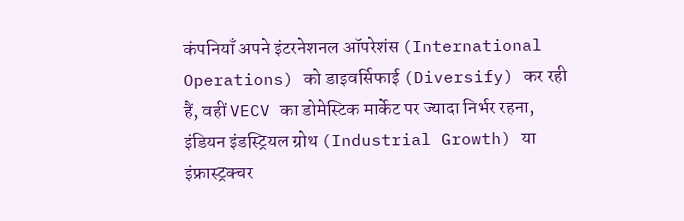कंपनियाँ अपने इंटरनेशनल ऑपरेशंस (International Operations) को डाइवर्सिफाई (Diversify) कर रही हैं, वहीं VECV का डोमेस्टिक मार्केट पर ज्यादा निर्भर रहना, इंडियन इंडस्ट्रियल ग्रोथ (Industrial Growth) या इंफ्रास्ट्रक्चर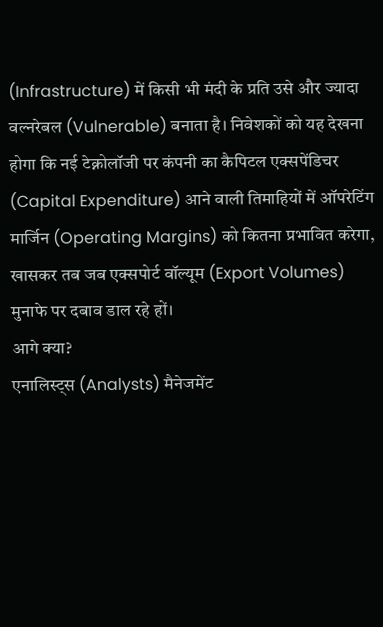(Infrastructure) में किसी भी मंदी के प्रति उसे और ज्यादा वल्नरेबल (Vulnerable) बनाता है। निवेशकों को यह देखना होगा कि नई टेक्नोलॉजी पर कंपनी का कैपिटल एक्सपेंडिचर (Capital Expenditure) आने वाली तिमाहियों में ऑपरेटिंग मार्जिन (Operating Margins) को कितना प्रभावित करेगा, खासकर तब जब एक्सपोर्ट वॉल्यूम (Export Volumes) मुनाफे पर दबाव डाल रहे हों।
आगे क्या?
एनालिस्ट्स (Analysts) मैनेजमेंट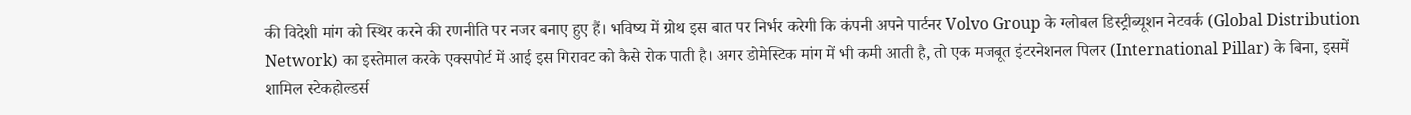की विदेशी मांग को स्थिर करने की रणनीति पर नजर बनाए हुए हैं। भविष्य में ग्रोथ इस बात पर निर्भर करेगी कि कंपनी अपने पार्टनर Volvo Group के ग्लोबल डिस्ट्रीब्यूशन नेटवर्क (Global Distribution Network) का इस्तेमाल करके एक्सपोर्ट में आई इस गिरावट को कैसे रोक पाती है। अगर डोमेस्टिक मांग में भी कमी आती है, तो एक मजबूत इंटरनेशनल पिलर (International Pillar) के बिना, इसमें शामिल स्टेकहोल्डर्स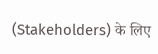(Stakeholders) के लिए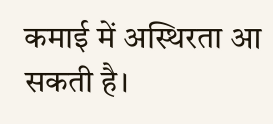कमाई में अस्थिरता आ सकती है।